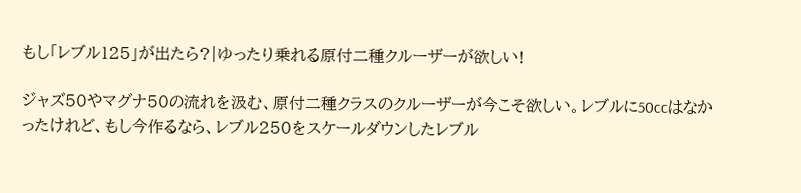もし「レブル125」が出たら?|ゆったり乗れる原付二種クルーザーが欲しい!

ジャズ50やマグナ50の流れを汲む、原付二種クラスのクルーザーが今こそ欲しい。レブルに50ccはなかったけれど、もし今作るなら、レブル250をスケールダウンしたレブル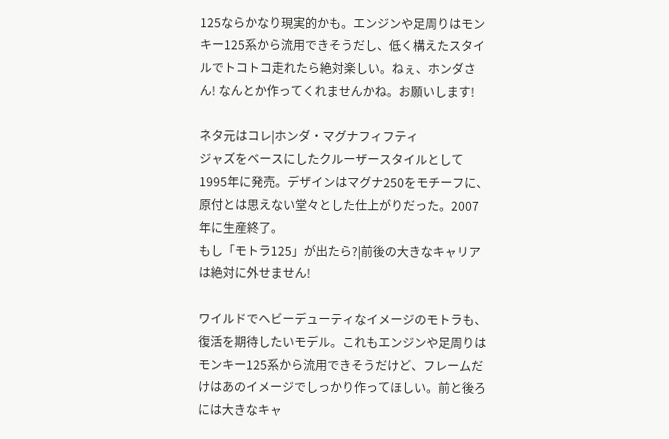125ならかなり現実的かも。エンジンや足周りはモンキー125系から流用できそうだし、低く構えたスタイルでトコトコ走れたら絶対楽しい。ねぇ、ホンダさん! なんとか作ってくれませんかね。お願いします!

ネタ元はコレ|ホンダ・マグナフィフティ
ジャズをベースにしたクルーザースタイルとして1995年に発売。デザインはマグナ250をモチーフに、原付とは思えない堂々とした仕上がりだった。2007年に生産終了。
もし「モトラ125」が出たら?|前後の大きなキャリアは絶対に外せません!

ワイルドでヘビーデューティなイメージのモトラも、復活を期待したいモデル。これもエンジンや足周りはモンキー125系から流用できそうだけど、フレームだけはあのイメージでしっかり作ってほしい。前と後ろには大きなキャ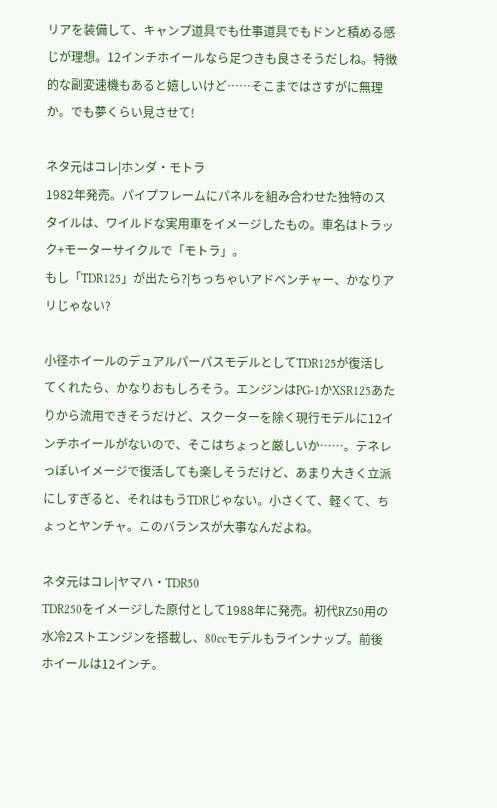リアを装備して、キャンプ道具でも仕事道具でもドンと積める感じが理想。12インチホイールなら足つきも良さそうだしね。特徴的な副変速機もあると嬉しいけど……そこまではさすがに無理か。でも夢くらい見させて!

ネタ元はコレ|ホンダ・モトラ
1982年発売。パイプフレームにパネルを組み合わせた独特のスタイルは、ワイルドな実用車をイメージしたもの。車名はトラック+モーターサイクルで「モトラ」。
もし「TDR125」が出たら?|ちっちゃいアドベンチャー、かなりアリじゃない?

小径ホイールのデュアルパーパスモデルとしてTDR125が復活してくれたら、かなりおもしろそう。エンジンはPG-1かXSR125あたりから流用できそうだけど、スクーターを除く現行モデルに12インチホイールがないので、そこはちょっと厳しいか……。テネレっぽいイメージで復活しても楽しそうだけど、あまり大きく立派にしすぎると、それはもうTDRじゃない。小さくて、軽くて、ちょっとヤンチャ。このバランスが大事なんだよね。

ネタ元はコレ|ヤマハ・TDR50
TDR250をイメージした原付として1988年に発売。初代RZ50用の水冷2ストエンジンを搭載し、80ccモデルもラインナップ。前後ホイールは12インチ。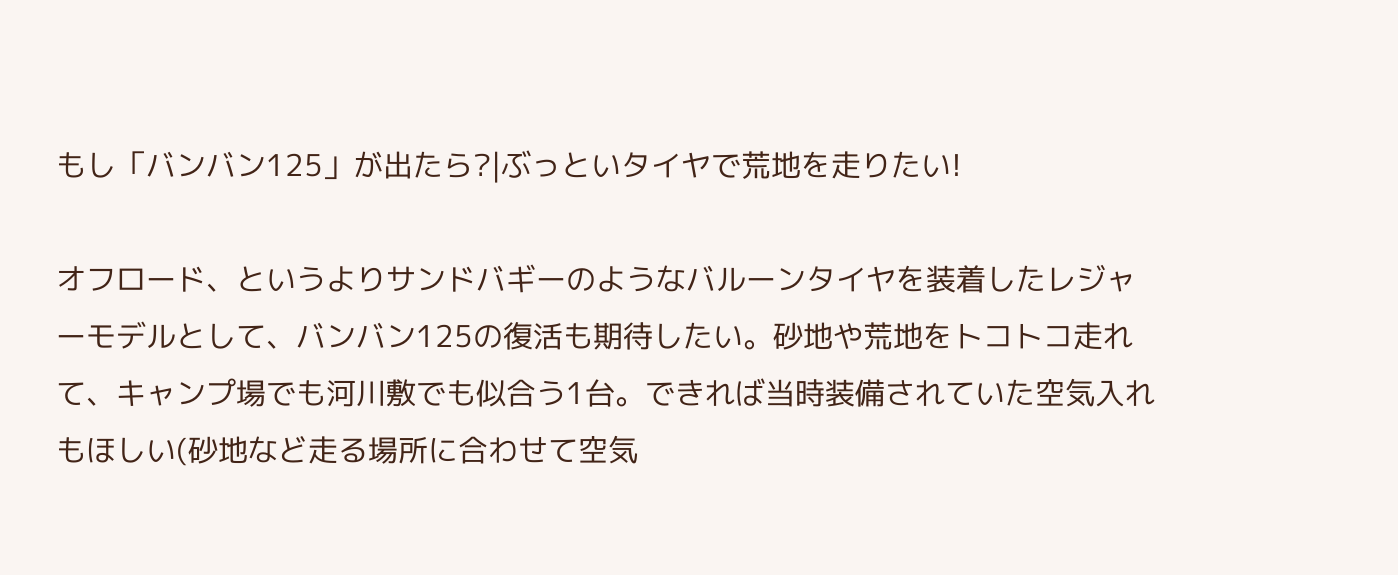もし「バンバン125」が出たら?|ぶっといタイヤで荒地を走りたい!

オフロード、というよりサンドバギーのようなバルーンタイヤを装着したレジャーモデルとして、バンバン125の復活も期待したい。砂地や荒地をトコトコ走れて、キャンプ場でも河川敷でも似合う1台。できれば当時装備されていた空気入れもほしい(砂地など走る場所に合わせて空気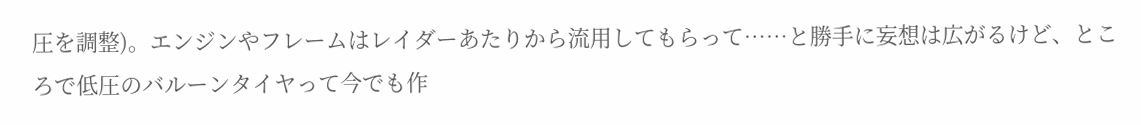圧を調整)。エンジンやフレームはレイダーあたりから流用してもらって……と勝手に妄想は広がるけど、ところで低圧のバルーンタイヤって今でも作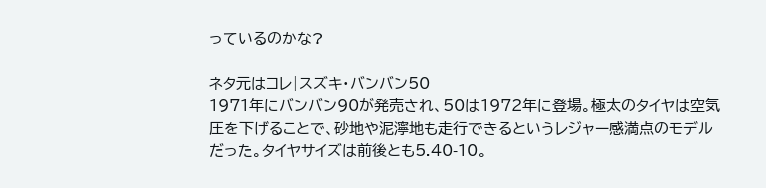っているのかな?

ネタ元はコレ|スズキ・バンバン50
1971年にバンバン90が発売され、50は1972年に登場。極太のタイヤは空気圧を下げることで、砂地や泥濘地も走行できるというレジャー感満点のモデルだった。タイヤサイズは前後とも5.40-10。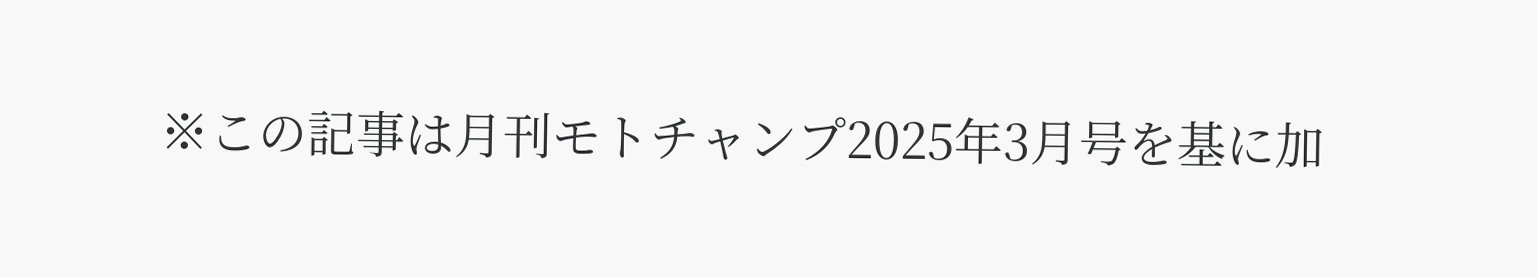※この記事は月刊モトチャンプ2025年3月号を基に加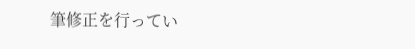筆修正を行ってい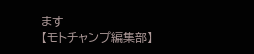ます
【モトチャンプ編集部】